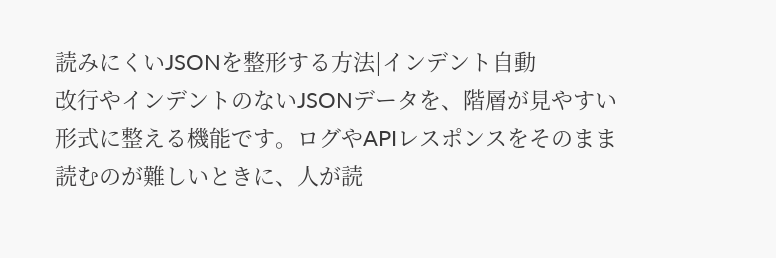読みにくいJSONを整形する方法|インデント自動
改行やインデントのないJSONデータを、階層が見やすい形式に整える機能です。ログやAPIレスポンスをそのまま読むのが難しいときに、人が読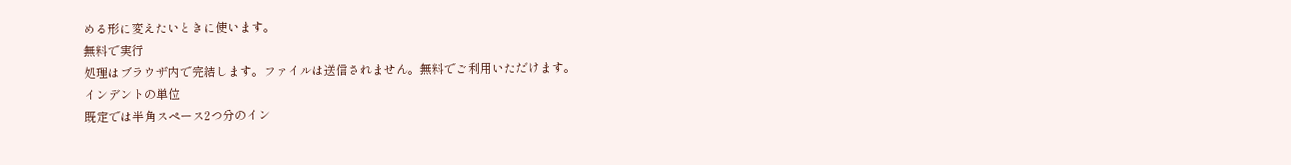める形に変えたいときに使います。
無料で実行
処理はブラウザ内で完結します。ファイルは送信されません。無料でご利用いただけます。
インデントの単位
既定では半角スペース2つ分のイン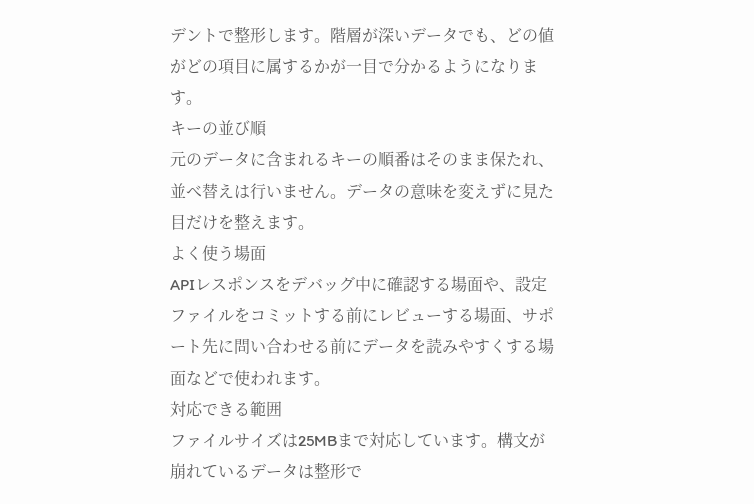デントで整形します。階層が深いデータでも、どの値がどの項目に属するかが一目で分かるようになります。
キーの並び順
元のデータに含まれるキーの順番はそのまま保たれ、並べ替えは行いません。データの意味を変えずに見た目だけを整えます。
よく使う場面
APIレスポンスをデバッグ中に確認する場面や、設定ファイルをコミットする前にレビューする場面、サポート先に問い合わせる前にデータを読みやすくする場面などで使われます。
対応できる範囲
ファイルサイズは25MBまで対応しています。構文が崩れているデータは整形で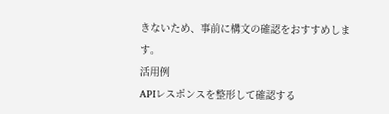きないため、事前に構文の確認をおすすめします。
活用例
APIレスポンスを整形して確認する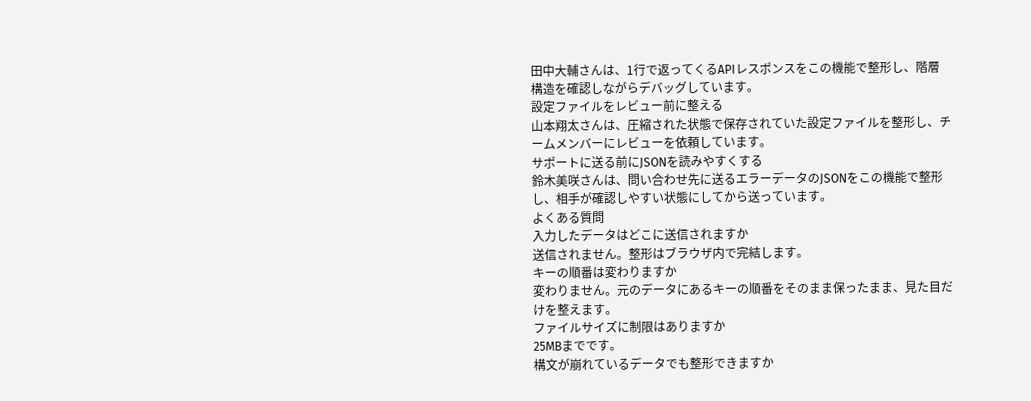田中大輔さんは、1行で返ってくるAPIレスポンスをこの機能で整形し、階層構造を確認しながらデバッグしています。
設定ファイルをレビュー前に整える
山本翔太さんは、圧縮された状態で保存されていた設定ファイルを整形し、チームメンバーにレビューを依頼しています。
サポートに送る前にJSONを読みやすくする
鈴木美咲さんは、問い合わせ先に送るエラーデータのJSONをこの機能で整形し、相手が確認しやすい状態にしてから送っています。
よくある質問
入力したデータはどこに送信されますか
送信されません。整形はブラウザ内で完結します。
キーの順番は変わりますか
変わりません。元のデータにあるキーの順番をそのまま保ったまま、見た目だけを整えます。
ファイルサイズに制限はありますか
25MBまでです。
構文が崩れているデータでも整形できますか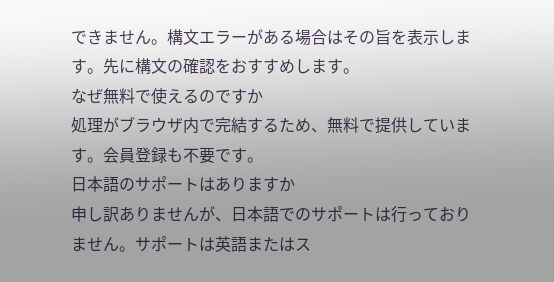できません。構文エラーがある場合はその旨を表示します。先に構文の確認をおすすめします。
なぜ無料で使えるのですか
処理がブラウザ内で完結するため、無料で提供しています。会員登録も不要です。
日本語のサポートはありますか
申し訳ありませんが、日本語でのサポートは行っておりません。サポートは英語またはス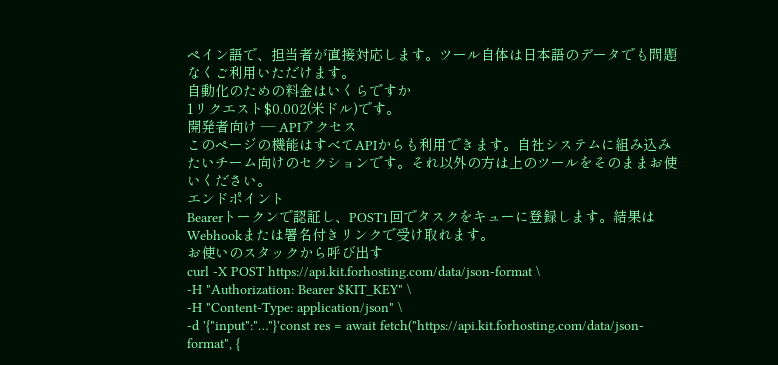ペイン語で、担当者が直接対応します。ツール自体は日本語のデータでも問題なくご利用いただけます。
自動化のための料金はいくらですか
1リクエスト$0.002(米ドル)です。
開発者向け — APIアクセス
このページの機能はすべてAPIからも利用できます。自社システムに組み込みたいチーム向けのセクションです。それ以外の方は上のツールをそのままお使いください。
エンドポイント
Bearerトークンで認証し、POST1回でタスクをキューに登録します。結果はWebhookまたは署名付きリンクで受け取れます。
お使いのスタックから呼び出す
curl -X POST https://api.kit.forhosting.com/data/json-format \
-H "Authorization: Bearer $KIT_KEY" \
-H "Content-Type: application/json" \
-d '{"input":"…"}'const res = await fetch("https://api.kit.forhosting.com/data/json-format", {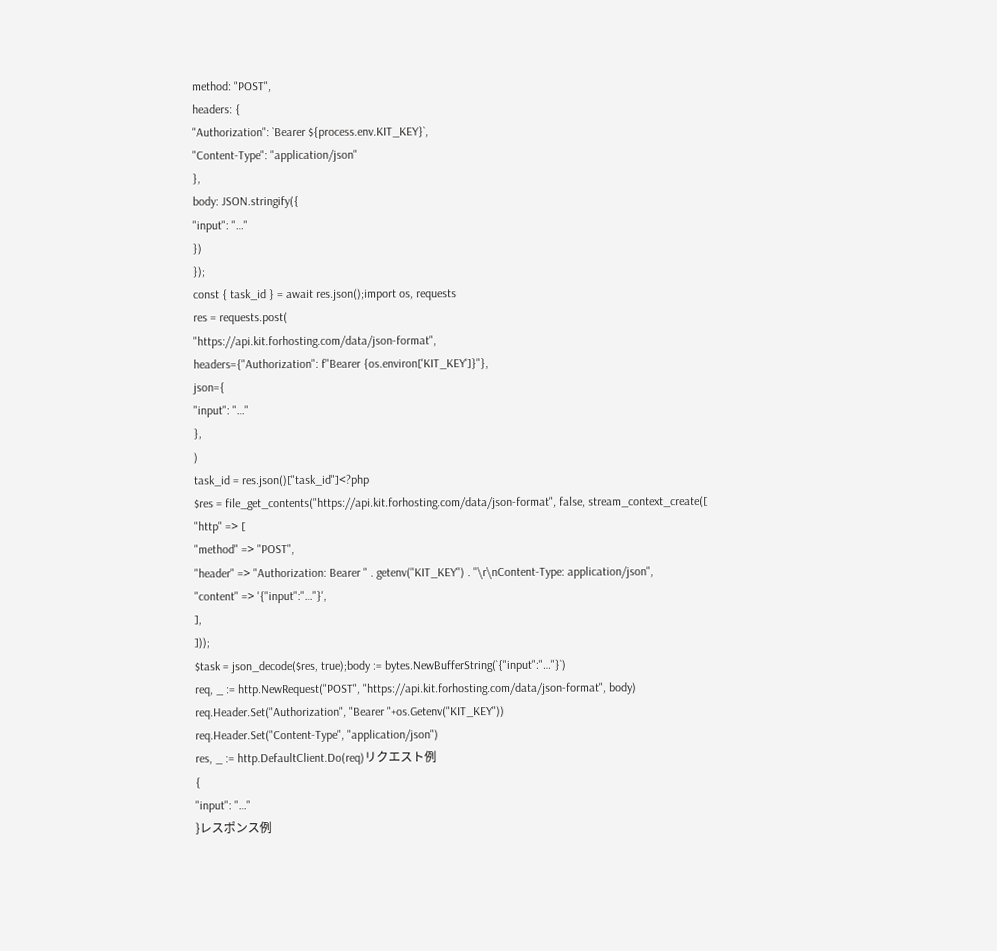method: "POST",
headers: {
"Authorization": `Bearer ${process.env.KIT_KEY}`,
"Content-Type": "application/json"
},
body: JSON.stringify({
"input": "…"
})
});
const { task_id } = await res.json();import os, requests
res = requests.post(
"https://api.kit.forhosting.com/data/json-format",
headers={"Authorization": f"Bearer {os.environ['KIT_KEY']}"},
json={
"input": "…"
},
)
task_id = res.json()["task_id"]<?php
$res = file_get_contents("https://api.kit.forhosting.com/data/json-format", false, stream_context_create([
"http" => [
"method" => "POST",
"header" => "Authorization: Bearer " . getenv("KIT_KEY") . "\r\nContent-Type: application/json",
"content" => '{"input":"…"}',
],
]));
$task = json_decode($res, true);body := bytes.NewBufferString(`{"input":"…"}`)
req, _ := http.NewRequest("POST", "https://api.kit.forhosting.com/data/json-format", body)
req.Header.Set("Authorization", "Bearer "+os.Getenv("KIT_KEY"))
req.Header.Set("Content-Type", "application/json")
res, _ := http.DefaultClient.Do(req)リクエスト例
{
"input": "…"
}レスポンス例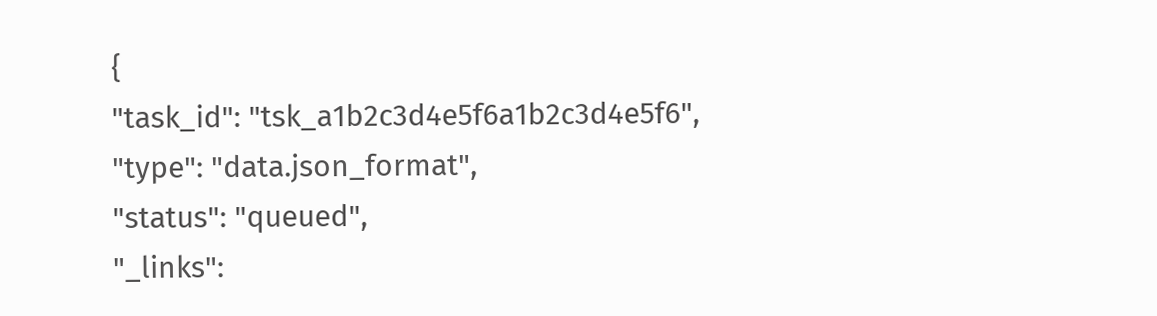{
"task_id": "tsk_a1b2c3d4e5f6a1b2c3d4e5f6",
"type": "data.json_format",
"status": "queued",
"_links":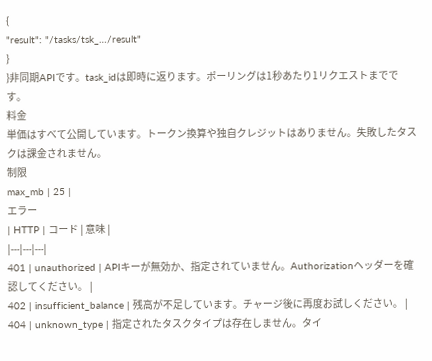{
"result": "/tasks/tsk_…/result"
}
}非同期APIです。task_idは即時に返ります。ポーリングは1秒あたり1リクエストまでです。
料金
単価はすべて公開しています。トークン換算や独自クレジットはありません。失敗したタスクは課金されません。
制限
max_mb | 25 |
エラー
| HTTP | コード | 意味 |
|---|---|---|
401 | unauthorized | APIキーが無効か、指定されていません。Authorizationヘッダーを確認してください。 |
402 | insufficient_balance | 残高が不足しています。チャージ後に再度お試しください。 |
404 | unknown_type | 指定されたタスクタイプは存在しません。タイ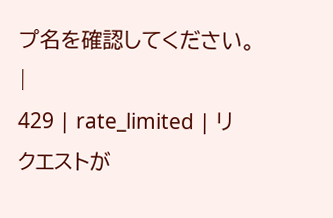プ名を確認してください。 |
429 | rate_limited | リクエストが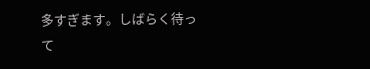多すぎます。しばらく待って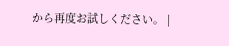から再度お試しください。 |